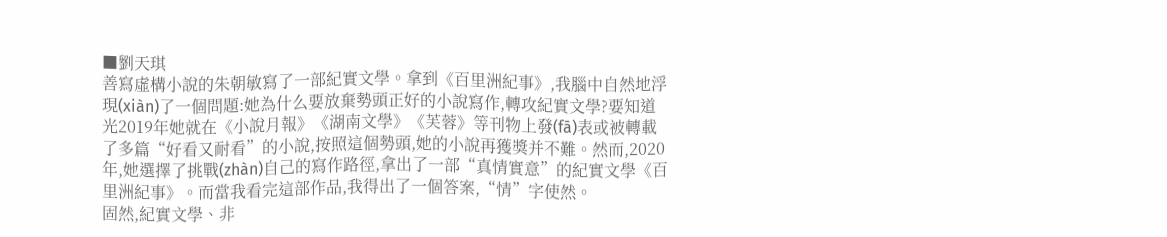■劉天琪
善寫虛構小說的朱朝敏寫了一部紀實文學。拿到《百里洲紀事》,我腦中自然地浮現(xiàn)了一個問題:她為什么要放棄勢頭正好的小說寫作,轉攻紀實文學?要知道光2019年她就在《小說月報》《湖南文學》《芙蓉》等刊物上發(fā)表或被轉載了多篇“好看又耐看”的小說,按照這個勢頭,她的小說再獲獎并不難。然而,2020年,她選擇了挑戰(zhàn)自己的寫作路徑,拿出了一部“真情實意”的紀實文學《百里洲紀事》。而當我看完這部作品,我得出了一個答案,“情”字使然。
固然,紀實文學、非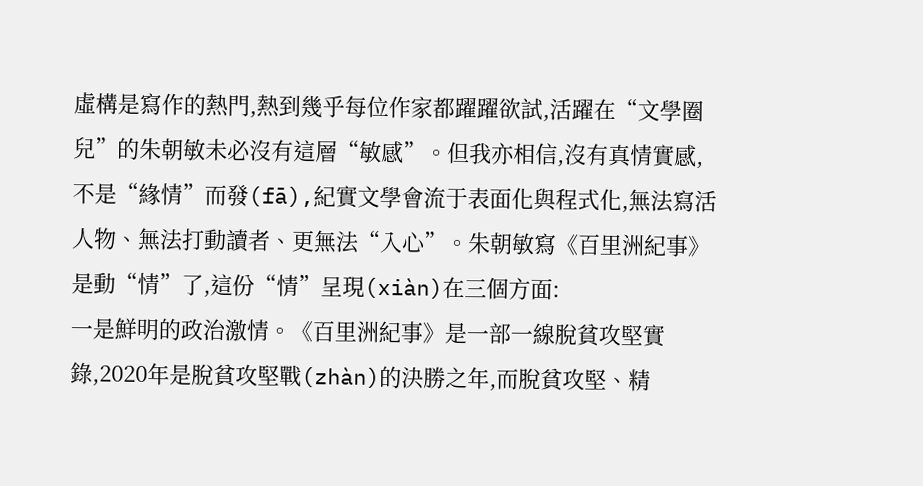虛構是寫作的熱門,熱到幾乎每位作家都躍躍欲試,活躍在“文學圈兒”的朱朝敏未必沒有這層“敏感”。但我亦相信,沒有真情實感,不是“緣情”而發(fā),紀實文學會流于表面化與程式化,無法寫活人物、無法打動讀者、更無法“入心”。朱朝敏寫《百里洲紀事》是動“情”了,這份“情”呈現(xiàn)在三個方面:
一是鮮明的政治激情。《百里洲紀事》是一部一線脫貧攻堅實錄,2020年是脫貧攻堅戰(zhàn)的決勝之年,而脫貧攻堅、精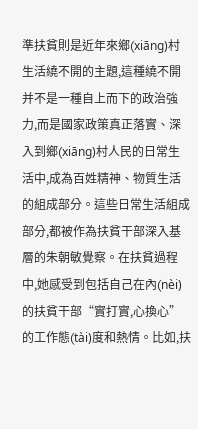準扶貧則是近年來鄉(xiāng)村生活繞不開的主題,這種繞不開并不是一種自上而下的政治強力,而是國家政策真正落實、深入到鄉(xiāng)村人民的日常生活中,成為百姓精神、物質生活的組成部分。這些日常生活組成部分,都被作為扶貧干部深入基層的朱朝敏覺察。在扶貧過程中,她感受到包括自己在內(nèi)的扶貧干部“實打實,心換心”的工作態(tài)度和熱情。比如,扶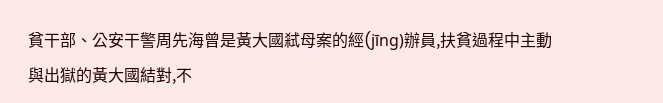貧干部、公安干警周先海曾是黃大國弒母案的經(jīng)辦員,扶貧過程中主動與出獄的黃大國結對,不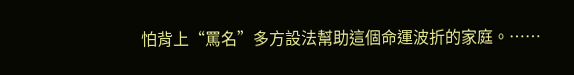怕背上“罵名”多方設法幫助這個命運波折的家庭。……